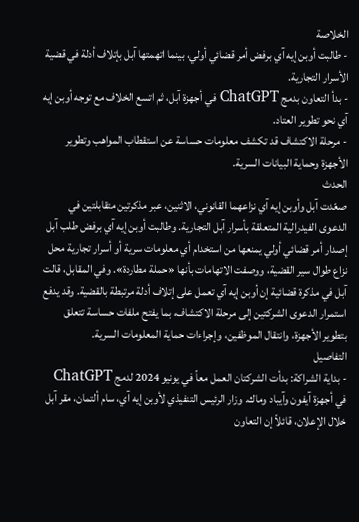الخلاصة
- طالبت أوبن إيه آي برفض أمر قضائي أولي، بينما اتهمتها آبل بإتلاف أدلة في قضية الأسرار التجارية.
- بدأ التعاون بدمج ChatGPT في أجهزة آبل، ثم اتسع الخلاف مع توجه أوبن إيه آي نحو تطوير العتاد.
- مرحلة الاكتشاف قد تكشف معلومات حساسة عن استقطاب المواهب وتطوير الأجهزة وحماية البيانات السرية.
الحدث
صعّدت آبل وأوبن إيه آي نزاعهما القانوني، الاثنين، عبر مذكرتين متقابلتين في الدعوى الفيدرالية المتعلقة بأسرار آبل التجارية. وطالبت أوبن إيه آي برفض طلب آبل إصدار أمر قضائي أولي يمنعها من استخدام أي معلومات سرية أو أسرار تجارية محل نزاع طوال سير القضية، ووصفت الاتهامات بأنها «حملة مطاردة». وفي المقابل، قالت آبل في مذكرة قضائية إن أوبن إيه آي تعمل على إتلاف أدلة مرتبطة بالقضية. وقد يدفع استمرار الدعوى الشركتين إلى مرحلة الاكتشاف، بما يفتح ملفات حساسة تتعلق بتطوير الأجهزة، وانتقال الموظفين، وإجراءات حماية المعلومات السرية.
التفاصيل
- بداية الشراكة: بدأت الشركتان العمل معاً في يونيو 2024 لدمج ChatGPT في أجهزة آيفون وآيباد وماك. وزار الرئيس التنفيذي لأوبن إيه آي، سام ألتمان، مقر آبل خلال الإعلان، قائلاً إن التعاون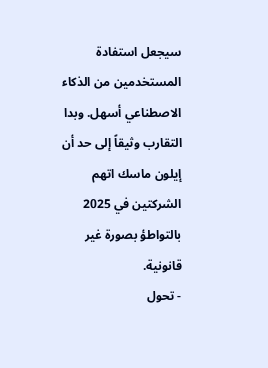سيجعل استفادة المستخدمين من الذكاء الاصطناعي أسهل. وبدا التقارب وثيقاً إلى حد أن إيلون ماسك اتهم الشركتين في 2025 بالتواطؤ بصورة غير قانونية.
- تحول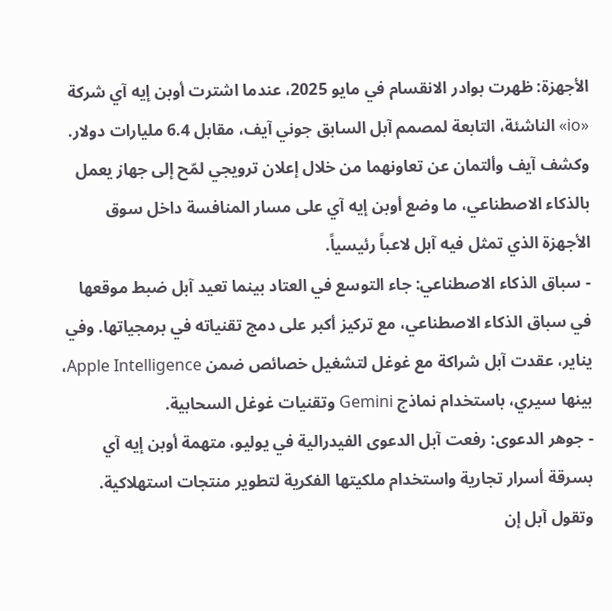الأجهزة: ظهرت بوادر الانقسام في مايو 2025، عندما اشترت أوبن إيه آي شركة «io» الناشئة، التابعة لمصمم آبل السابق جوني آيف، مقابل 6.4 مليارات دولار. وكشف آيف وألتمان عن تعاونهما من خلال إعلان ترويجي لمّح إلى جهاز يعمل بالذكاء الاصطناعي، ما وضع أوبن إيه آي على مسار المنافسة داخل سوق الأجهزة الذي تمثل فيه آبل لاعباً رئيسياً.
- سباق الذكاء الاصطناعي: جاء التوسع في العتاد بينما تعيد آبل ضبط موقعها في سباق الذكاء الاصطناعي، مع تركيز أكبر على دمج تقنياته في برمجياتها. وفي يناير، عقدت آبل شراكة مع غوغل لتشغيل خصائص ضمن Apple Intelligence، بينها سيري، باستخدام نماذج Gemini وتقنيات غوغل السحابية.
- جوهر الدعوى: رفعت آبل الدعوى الفيدرالية في يوليو، متهمة أوبن إيه آي بسرقة أسرار تجارية واستخدام ملكيتها الفكرية لتطوير منتجات استهلاكية. وتقول آبل إن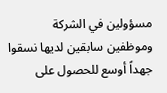مسؤولين في الشركة وموظفين سابقين لديها نسقوا جهداً أوسع للحصول على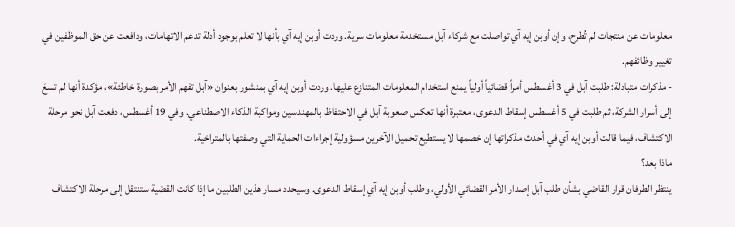معلومات عن منتجات لم تُطرح، وإن أوبن إيه آي تواصلت مع شركاء آبل مستخدمة معلومات سرية. وردت أوبن إيه آي بأنها لا تعلم بوجود أدلة تدعم الاتهامات، ودافعت عن حق الموظفين في تغيير وظائفهم.
- مذكرات متبادلة: طلبت آبل في 3 أغسطس أمراً قضائياً أولياً يمنع استخدام المعلومات المتنازع عليها. وردت أوبن إيه آي بمنشور بعنوان «آبل تفهم الأمر بصورة خاطئة»، مؤكدة أنها لم تسعَ إلى أسرار الشركة، ثم طلبت في 5 أغسطس إسقاط الدعوى، معتبرة أنها تعكس صعوبة آبل في الاحتفاظ بالمهندسين ومواكبة الذكاء الاصطناعي. وفي 19 أغسطس، دفعت آبل نحو مرحلة الاكتشاف، فيما قالت أوبن إيه آي في أحدث مذكراتها إن خصمها لا يستطيع تحميل الآخرين مسؤولية إجراءات الحماية التي وصفتها بالمتراخية.
ماذا بعد؟
ينتظر الطرفان قرار القاضي بشأن طلب آبل إصدار الأمر القضائي الأولي، وطلب أوبن إيه آي إسقاط الدعوى. وسيحدد مسار هذين الطلبين ما إذا كانت القضية ستنتقل إلى مرحلة الاكتشاف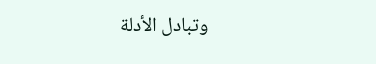وتبادل الأدلة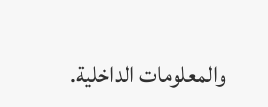والمعلومات الداخلية.